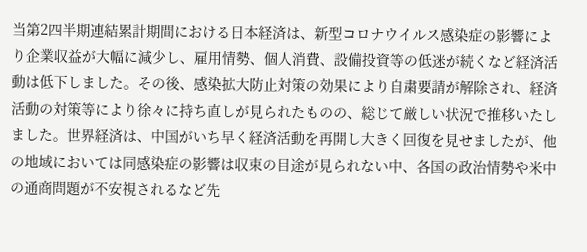当第2四半期連結累計期間における日本経済は、新型コロナウイルス感染症の影響により企業収益が大幅に減少し、雇用情勢、個人消費、設備投資等の低迷が続くなど経済活動は低下しました。その後、感染拡大防止対策の効果により自粛要請が解除され、経済活動の対策等により徐々に持ち直しが見られたものの、総じて厳しい状況で推移いたしました。世界経済は、中国がいち早く経済活動を再開し大きく回復を見せましたが、他の地域においては同感染症の影響は収束の目途が見られない中、各国の政治情勢や米中の通商問題が不安視されるなど先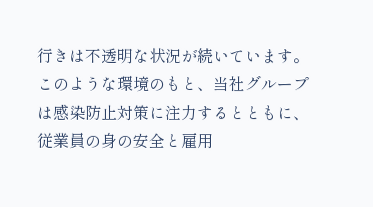行きは不透明な状況が続いています。
このような環境のもと、当社グループは感染防止対策に注力するとともに、従業員の身の安全と雇用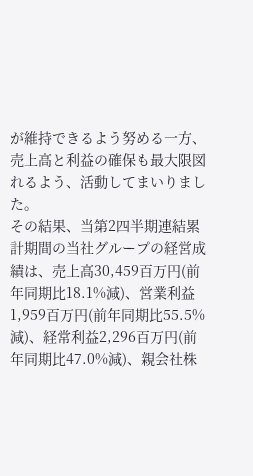が維持できるよう努める一方、売上高と利益の確保も最大限図れるよう、活動してまいりました。
その結果、当第2四半期連結累計期間の当社グループの経営成績は、売上高30,459百万円(前年同期比18.1%減)、営業利益1,959百万円(前年同期比55.5%減)、経常利益2,296百万円(前年同期比47.0%減)、親会社株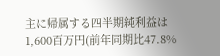主に帰属する四半期純利益は1,600百万円(前年同期比47.8%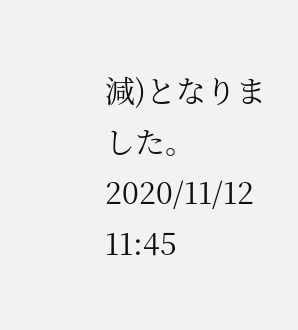減)となりました。
2020/11/12 11:45